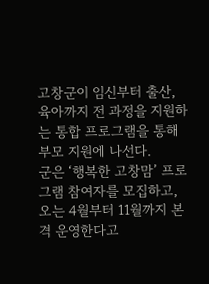고창군이 임신부터 출산, 육아까지 전 과정을 지원하는 통합 프로그램을 통해 부모 지원에 나선다.
군은 ‘행복한 고창맘’ 프로그램 참여자를 모집하고, 오는 4월부터 11월까지 본격 운영한다고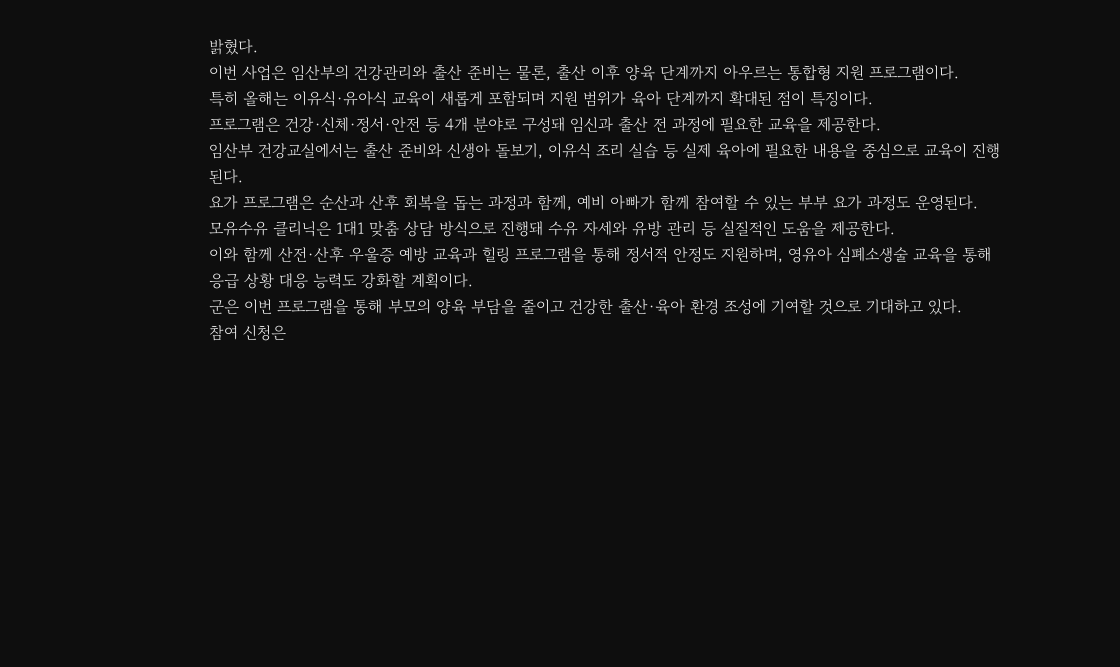밝혔다.
이번 사업은 임산부의 건강관리와 출산 준비는 물론, 출산 이후 양육 단계까지 아우르는 통합형 지원 프로그램이다.
특히 올해는 이유식·유아식 교육이 새롭게 포함되며 지원 범위가 육아 단계까지 확대된 점이 특징이다.
프로그램은 건강·신체·정서·안전 등 4개 분야로 구성돼 임신과 출산 전 과정에 필요한 교육을 제공한다.
임산부 건강교실에서는 출산 준비와 신생아 돌보기, 이유식 조리 실습 등 실제 육아에 필요한 내용을 중심으로 교육이 진행된다.
요가 프로그램은 순산과 산후 회복을 돕는 과정과 함께, 예비 아빠가 함께 참여할 수 있는 부부 요가 과정도 운영된다.
모유수유 클리닉은 1대1 맞춤 상담 방식으로 진행돼 수유 자세와 유방 관리 등 실질적인 도움을 제공한다.
이와 함께 산전·산후 우울증 예방 교육과 힐링 프로그램을 통해 정서적 안정도 지원하며, 영유아 심폐소생술 교육을 통해 응급 상황 대응 능력도 강화할 계획이다.
군은 이번 프로그램을 통해 부모의 양육 부담을 줄이고 건강한 출산·육아 환경 조성에 기여할 것으로 기대하고 있다.
참여 신청은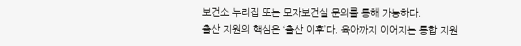보건소 누리집 또는 모자보건실 문의를 통해 가능하다.
출산 지원의 핵심은 ‘출산 이후’다. 육아까지 이어지는 통합 지원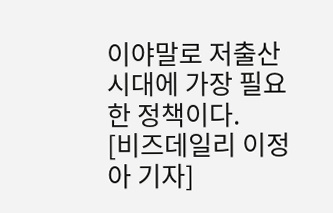이야말로 저출산 시대에 가장 필요한 정책이다.
[비즈데일리 이정아 기자]